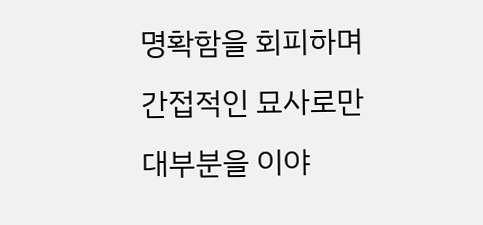명확함을 회피하며 간접적인 묘사로만 대부분을 이야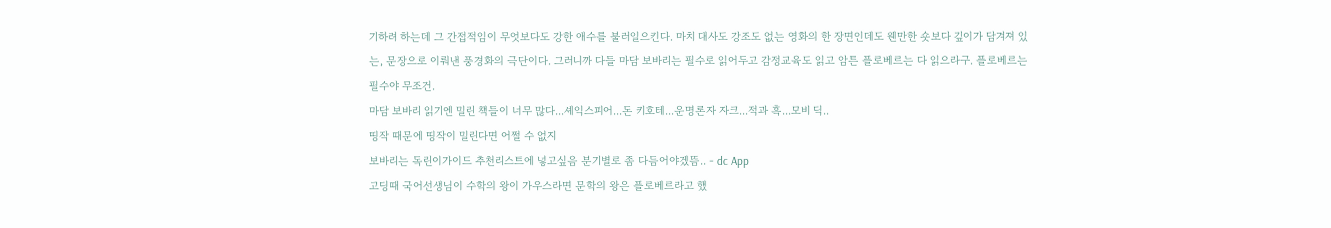기하려 하는데 그 간접적임이 무엇보다도 강한 애수를 불러일으킨다. 마치 대사도 강조도 없는 영화의 한 장면인데도 웬만한 숏보다 깊이가 담겨져 있는, 문장으로 이뤄낸 풍경화의 극단이다. 그러니까 다들 마담 보바리는 필수로 읽어두고 감정교육도 읽고 암튼 플로베르는 다 읽으라구. 플로베르는 필수야 무조건.
마담 보바리 읽기엔 밀린 책들이 너무 많다...셰익스피어...돈 키호테...운명론자 자크...적과 흑...모비 딕..
띵작 때문에 띵작이 밀린다면 어쩔 수 없지
보바리는 독린이가이드 추천리스트에 넣고싶음 분기별로 좀 다듬어야겠뜸.. - dc App
고딩때 국어선생님이 수학의 왕이 가우스라면 문학의 왕은 플로베르라고 했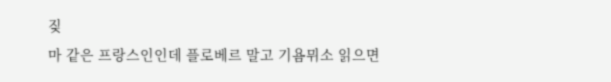짖
마 같은 프랑스인인데 플로베르 말고 기욤뮈소 읽으면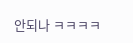안되나 ㅋㅋㅋㅋ